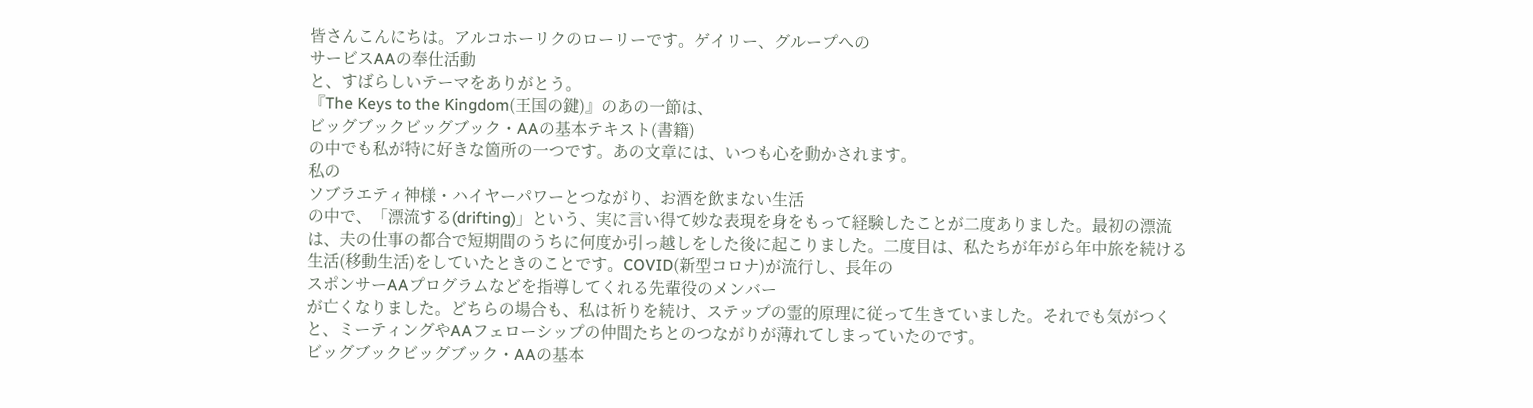皆さんこんにちは。アルコホーリクのローリーです。ゲイリー、グループへの
サービスAAの奉仕活動
と、すばらしいテーマをありがとう。
『The Keys to the Kingdom(王国の鍵)』のあの一節は、
ビッグブックビッグブック・AAの基本テキスト(書籍)
の中でも私が特に好きな箇所の一つです。あの文章には、いつも心を動かされます。
私の
ソブラエティ神様・ハイヤーパワーとつながり、お酒を飲まない生活
の中で、「漂流する(drifting)」という、実に言い得て妙な表現を身をもって経験したことが二度ありました。最初の漂流は、夫の仕事の都合で短期間のうちに何度か引っ越しをした後に起こりました。二度目は、私たちが年がら年中旅を続ける生活(移動生活)をしていたときのことです。COVID(新型コロナ)が流行し、長年の
スポンサーAAプログラムなどを指導してくれる先輩役のメンバー
が亡くなりました。どちらの場合も、私は祈りを続け、ステップの霊的原理に従って生きていました。それでも気がつくと、ミーティングやAAフェローシップの仲間たちとのつながりが薄れてしまっていたのです。
ビッグブックビッグブック・AAの基本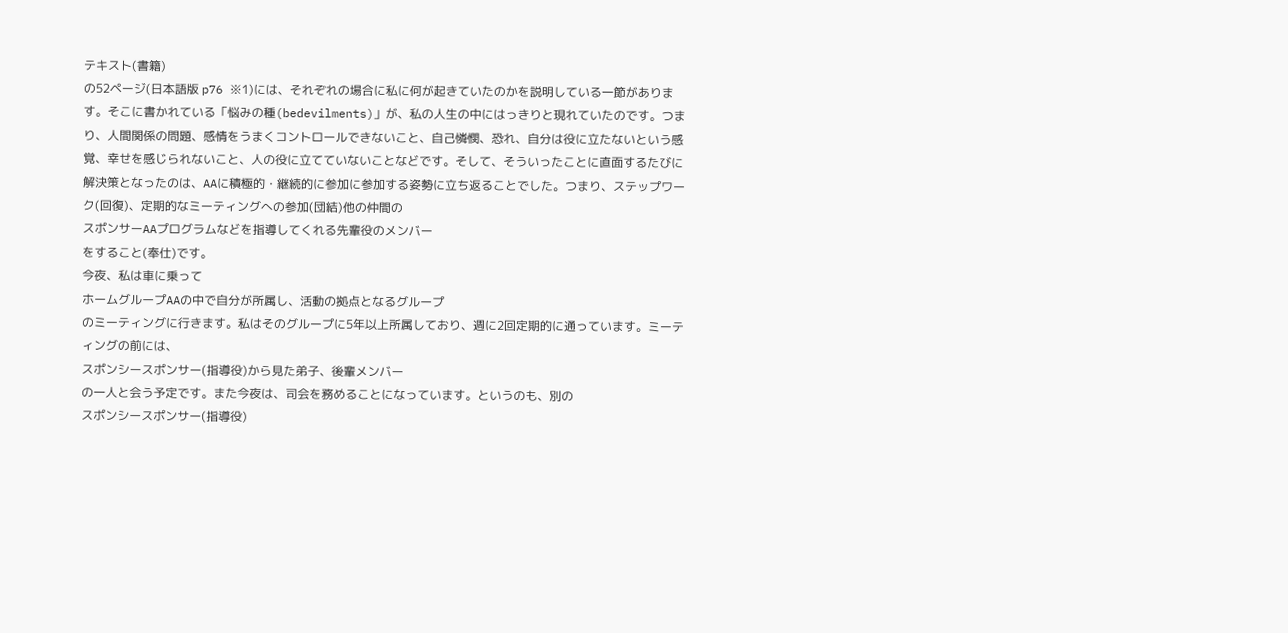テキスト(書籍)
の52ページ(日本語版 p76 ※1)には、それぞれの場合に私に何が起きていたのかを説明している一節があります。そこに書かれている「悩みの種(bedevilments)」が、私の人生の中にはっきりと現れていたのです。つまり、人間関係の問題、感情をうまくコントロールできないこと、自己憐憫、恐れ、自分は役に立たないという感覚、幸せを感じられないこと、人の役に立てていないことなどです。そして、そういったことに直面するたびに解決策となったのは、AAに積極的・継続的に参加に参加する姿勢に立ち返ることでした。つまり、ステップワーク(回復)、定期的なミーティングへの参加(団結)他の仲間の
スポンサーAAプログラムなどを指導してくれる先輩役のメンバー
をすること(奉仕)です。
今夜、私は車に乗って
ホームグループAAの中で自分が所属し、活動の拠点となるグループ
のミーティングに行きます。私はそのグループに5年以上所属しており、週に2回定期的に通っています。ミーティングの前には、
スポンシースポンサー(指導役)から見た弟子、後輩メンバー
の一人と会う予定です。また今夜は、司会を務めることになっています。というのも、別の
スポンシースポンサー(指導役)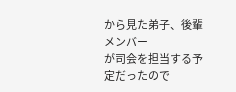から見た弟子、後輩メンバー
が司会を担当する予定だったので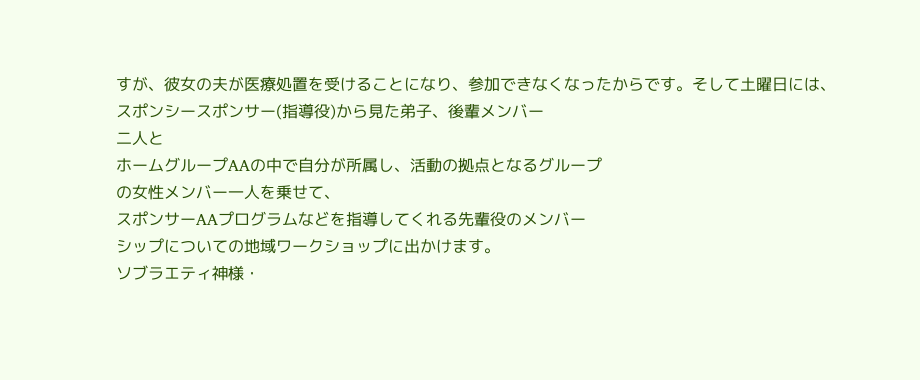すが、彼女の夫が医療処置を受けることになり、参加できなくなったからです。そして土曜日には、
スポンシースポンサー(指導役)から見た弟子、後輩メンバー
二人と
ホームグループAAの中で自分が所属し、活動の拠点となるグループ
の女性メンバー一人を乗せて、
スポンサーAAプログラムなどを指導してくれる先輩役のメンバー
シップについての地域ワークショップに出かけます。
ソブラエティ神様・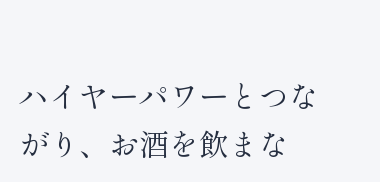ハイヤーパワーとつながり、お酒を飲まな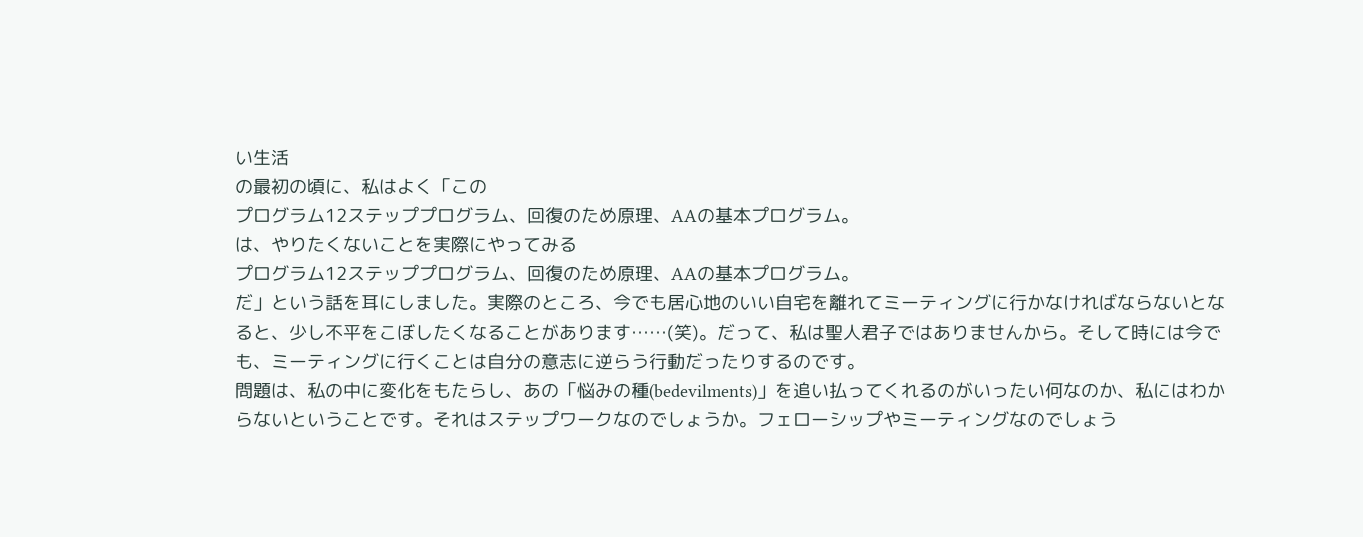い生活
の最初の頃に、私はよく「この
プログラム12ステッププログラム、回復のため原理、AAの基本プログラム。
は、やりたくないことを実際にやってみる
プログラム12ステッププログラム、回復のため原理、AAの基本プログラム。
だ」という話を耳にしました。実際のところ、今でも居心地のいい自宅を離れてミーティングに行かなければならないとなると、少し不平をこぼしたくなることがあります……(笑)。だって、私は聖人君子ではありませんから。そして時には今でも、ミーティングに行くことは自分の意志に逆らう行動だったりするのです。
問題は、私の中に変化をもたらし、あの「悩みの種(bedevilments)」を追い払ってくれるのがいったい何なのか、私にはわからないということです。それはステップワークなのでしょうか。フェローシップやミーティングなのでしょう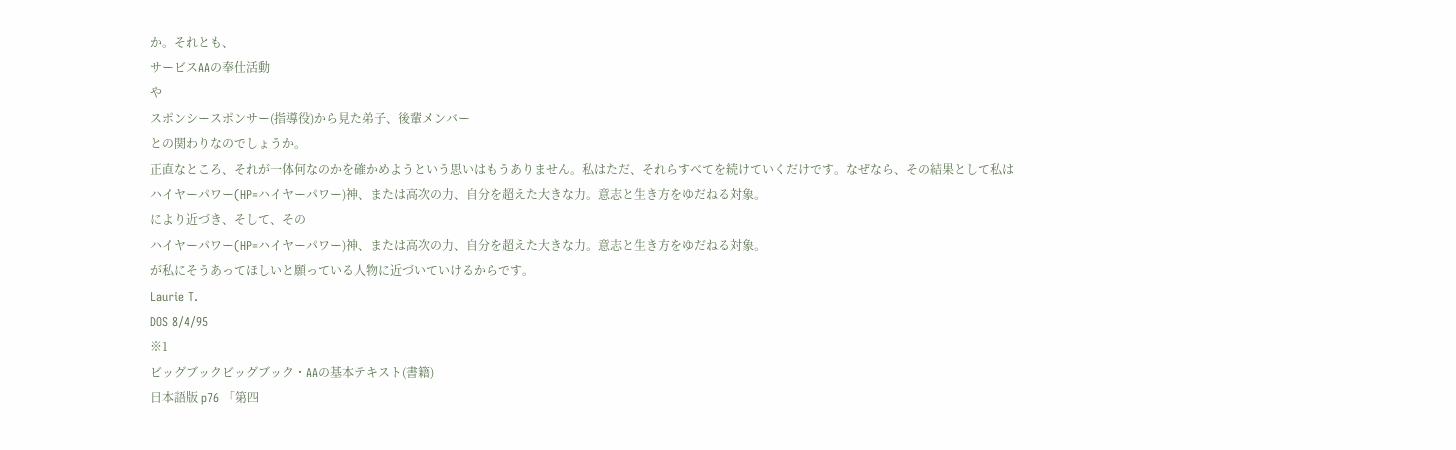か。それとも、
サービスAAの奉仕活動
や
スポンシースポンサー(指導役)から見た弟子、後輩メンバー
との関わりなのでしょうか。
正直なところ、それが一体何なのかを確かめようという思いはもうありません。私はただ、それらすべてを続けていくだけです。なぜなら、その結果として私は
ハイヤーパワー(HP=ハイヤーパワー)神、または高次の力、自分を超えた大きな力。意志と生き方をゆだねる対象。
により近づき、そして、その
ハイヤーパワー(HP=ハイヤーパワー)神、または高次の力、自分を超えた大きな力。意志と生き方をゆだねる対象。
が私にそうあってほしいと願っている人物に近づいていけるからです。
Laurie T.
DOS 8/4/95
※1
ビッグブックビッグブック・AAの基本テキスト(書籍)
日本語版 p76 「第四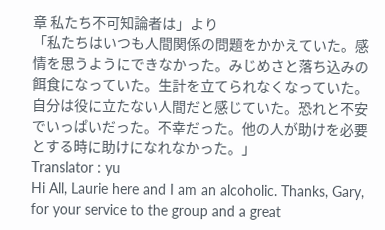章 私たち不可知論者は」より
「私たちはいつも人間関係の問題をかかえていた。感情を思うようにできなかった。みじめさと落ち込みの餌食になっていた。生計を立てられなくなっていた。自分は役に立たない人間だと感じていた。恐れと不安でいっぱいだった。不幸だった。他の人が助けを必要とする時に助けになれなかった。」
Translator : yu
Hi All, Laurie here and I am an alcoholic. Thanks, Gary, for your service to the group and a great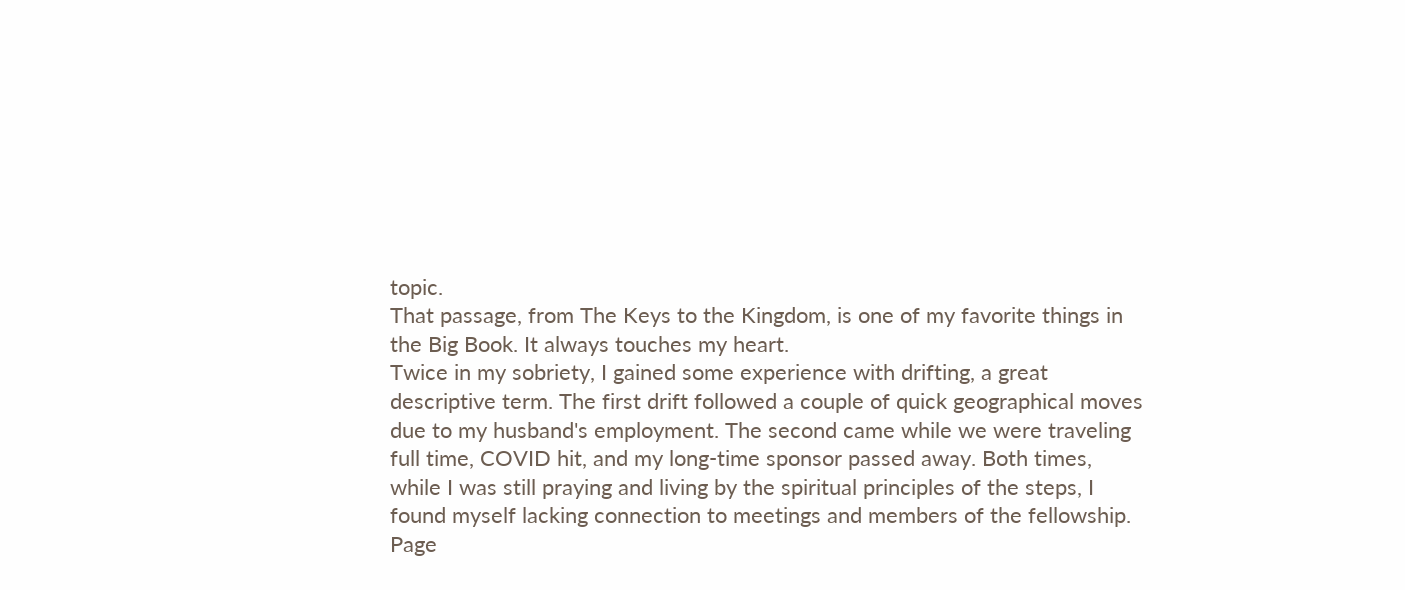topic.
That passage, from The Keys to the Kingdom, is one of my favorite things in the Big Book. It always touches my heart.
Twice in my sobriety, I gained some experience with drifting, a great descriptive term. The first drift followed a couple of quick geographical moves due to my husband's employment. The second came while we were traveling full time, COVID hit, and my long-time sponsor passed away. Both times, while I was still praying and living by the spiritual principles of the steps, I found myself lacking connection to meetings and members of the fellowship.
Page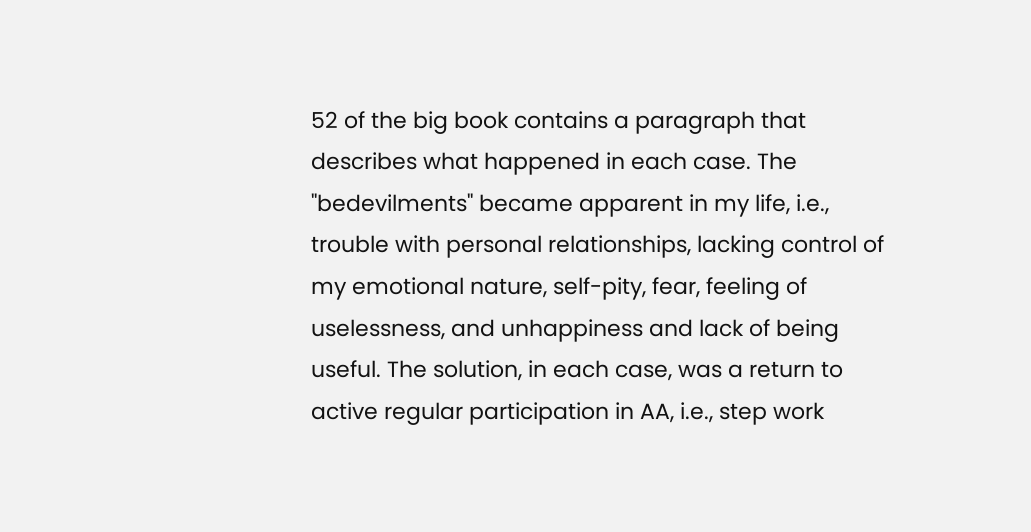52 of the big book contains a paragraph that describes what happened in each case. The "bedevilments" became apparent in my life, i.e., trouble with personal relationships, lacking control of my emotional nature, self-pity, fear, feeling of uselessness, and unhappiness and lack of being useful. The solution, in each case, was a return to active regular participation in AA, i.e., step work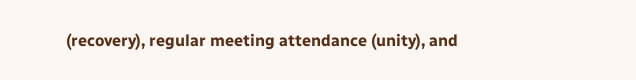(recovery), regular meeting attendance (unity), and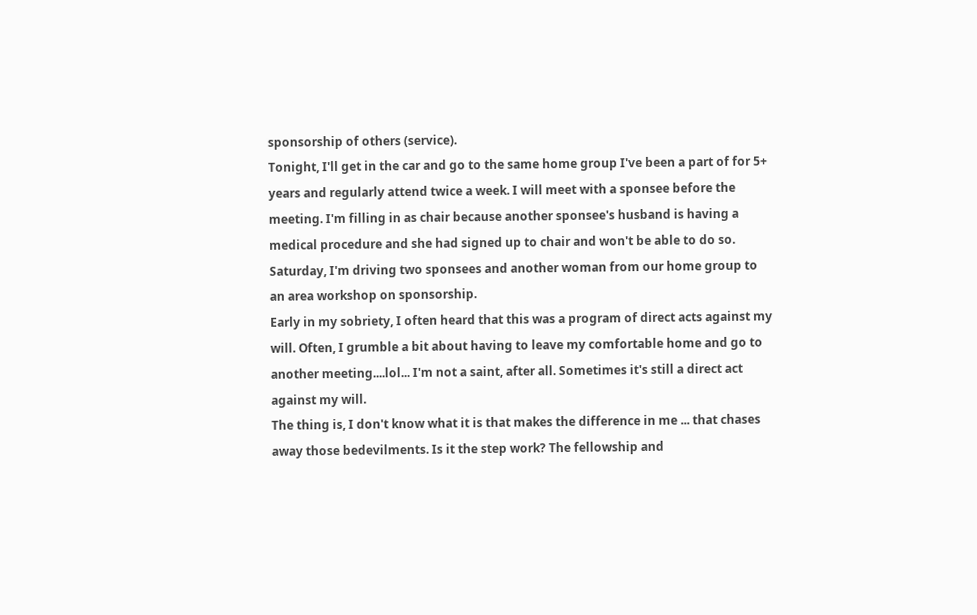sponsorship of others (service).
Tonight, I'll get in the car and go to the same home group I've been a part of for 5+ years and regularly attend twice a week. I will meet with a sponsee before the meeting. I'm filling in as chair because another sponsee's husband is having a medical procedure and she had signed up to chair and won't be able to do so. Saturday, I'm driving two sponsees and another woman from our home group to an area workshop on sponsorship.
Early in my sobriety, I often heard that this was a program of direct acts against my will. Often, I grumble a bit about having to leave my comfortable home and go to another meeting....lol... I'm not a saint, after all. Sometimes it's still a direct act against my will.
The thing is, I don't know what it is that makes the difference in me ... that chases away those bedevilments. Is it the step work? The fellowship and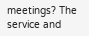meetings? The service and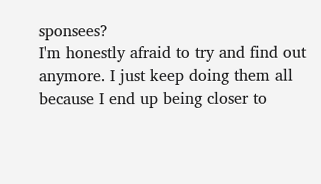sponsees?
I'm honestly afraid to try and find out anymore. I just keep doing them all because I end up being closer to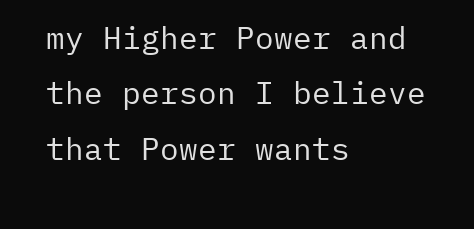my Higher Power and the person I believe that Power wants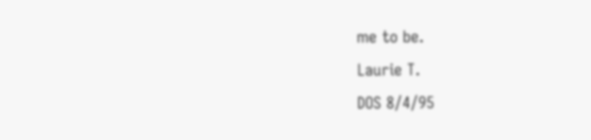me to be.
Laurie T.
DOS 8/4/95